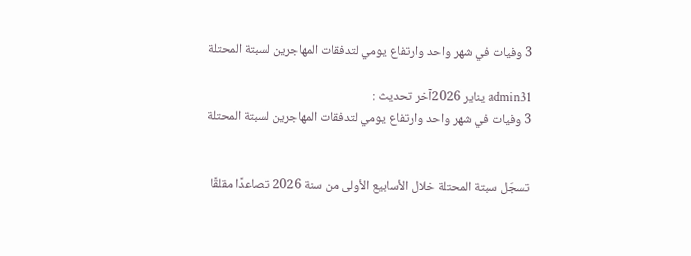3 وفيات في شهر واحد وارتفاع يومي لتدفقات المهاجرين لسبتة المحتلة

admin31 يناير 2026آخر تحديث :
3 وفيات في شهر واحد وارتفاع يومي لتدفقات المهاجرين لسبتة المحتلة


تسجّل سبتة المحتلة خلال الأسابيع الأولى من سنة 2026 تصاعدًا مقلقًا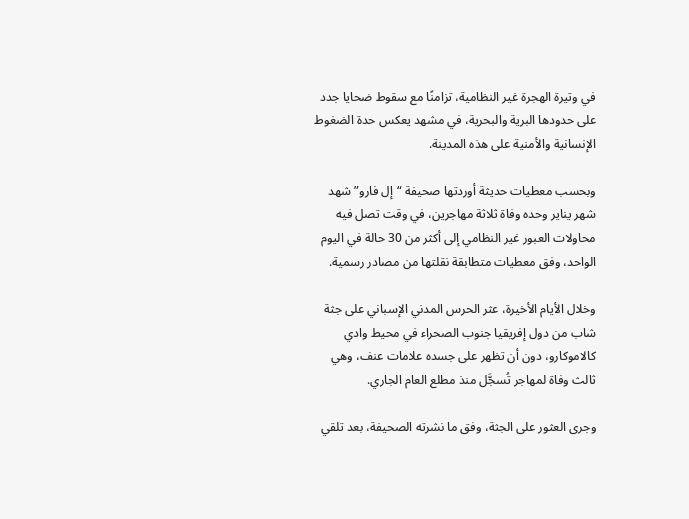في وتيرة الهجرة غير النظامية، تزامنًا مع سقوط ضحايا جدد على حدودها البرية والبحرية، في مشهد يعكس حدة الضغوط الإنسانية والأمنية على هذه المدينة.

وبحسب معطيات حديثة أوردتها صحيفة “إل فارو” شهد شهر يناير وحده وفاة ثلاثة مهاجرين، في وقت تصل فيه محاولات العبور غير النظامي إلى أكثر من 30 حالة في اليوم الواحد، وفق معطيات متطابقة نقلتها من مصادر رسمية.

وخلال الأيام الأخيرة، عثر الحرس المدني الإسباني على جثة شاب من دول إفريقيا جنوب الصحراء في محيط وادي كالاموكارو، دون أن تظهر على جسده علامات عنف، وهي ثالث وفاة لمهاجر تُسجَّل منذ مطلع العام الجاري.

وجرى العثور على الجثة، وفق ما نشرته الصحيفة، بعد تلقي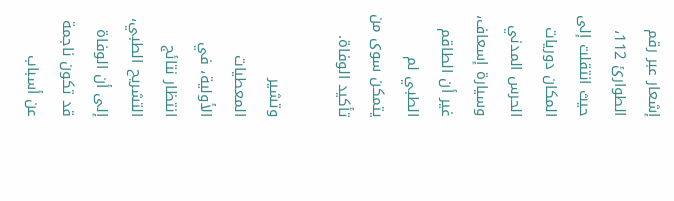إشعار عبر رقم الطوارئ 112، حيث انتقلت إلى المكان دوريات الحرس المدني وسيارة إسعاف، غير أن الطاقم الطبي لم يتمكن سوى من تأكيد الوفاة.

وتشير المعطيات الأولية، في انتظار نتائج التشريح الطبي، إلى أن الوفاة قد تكون ناجمة عن أسباب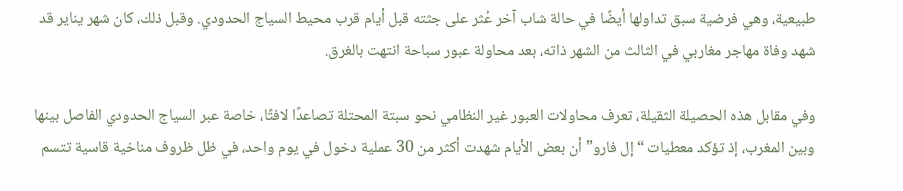طبيعية، وهي فرضية سبق تداولها أيضًا في حالة شاب آخر عُثر على جثته قبل أيام قرب محيط السياج الحدودي. وقبل ذلك، كان شهر يناير قد شهد وفاة مهاجر مغاربي في الثالث من الشهر ذاته، بعد محاولة عبور سباحة انتهت بالغرق.

وفي مقابل هذه الحصيلة الثقيلة، تعرف محاولات العبور غير النظامي نحو سبتة المحتلة تصاعدًا لافتًا، خاصة عبر السياج الحدودي الفاصل بينها وبين المغرب، إذ تؤكد معطيات “إل فارو” أن بعض الأيام شهدت أكثر من 30 عملية دخول في يوم واحد، في ظل ظروف مناخية قاسية تتسم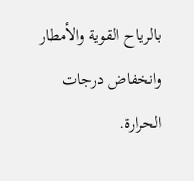بالرياح القوية والأمطار وانخفاض درجات الحرارة.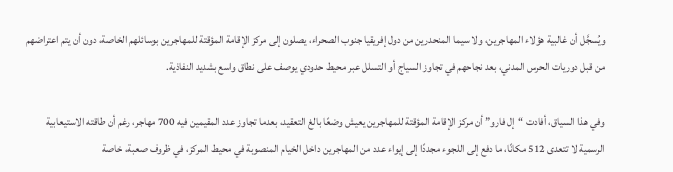ويُسجَّل أن غالبية هؤلاء المهاجرين، ولا سيما المنحدرين من دول إفريقيا جنوب الصحراء، يصلون إلى مركز الإقامة المؤقتة للمهاجرين بوسائلهم الخاصة، دون أن يتم اعتراضهم من قبل دوريات الحرس المدني، بعد نجاحهم في تجاوز السياج أو التسلل عبر محيط حدودي يوصف على نطاق واسع بشديد النفاذية.

وفي هذا السياق، أفادت “إل فارو” أن مركز الإقامة المؤقتة للمهاجرين يعيش وضعًا بالغ التعقيد، بعدما تجاوز عدد المقيمين فيه 700 مهاجر، رغم أن طاقته الاستيعابية الرسمية لا تتعدى 512 مكانًا، ما دفع إلى اللجوء مجددًا إلى إيواء عدد من المهاجرين داخل الخيام المنصوبة في محيط المركز، في ظروف صعبة، خاصة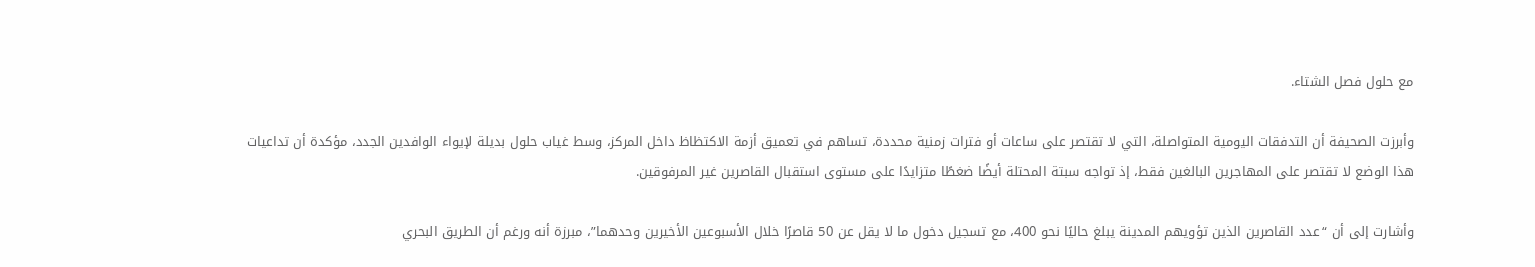مع حلول فصل الشتاء.

وأبرزت الصحيفة أن التدفقات اليومية المتواصلة، التي لا تقتصر على ساعات أو فترات زمنية محددة، تساهم في تعميق أزمة الاكتظاظ داخل المركز، وسط غياب حلول بديلة لإيواء الوافدين الجدد، مؤكدة أن تداعيات هذا الوضع لا تقتصر على المهاجرين البالغين فقط، إذ تواجه سبتة المحتلة أيضًا ضغطًا متزايدًا على مستوى استقبال القاصرين غير المرفوقين.

وأشارت إلى أن “عدد القاصرين الذين تؤويهم المدينة يبلغ حاليًا نحو 400، مع تسجيل دخول ما لا يقل عن 50 قاصرًا خلال الأسبوعين الأخيرين وحدهما”، مبرزة أنه ورغم أن الطريق البحري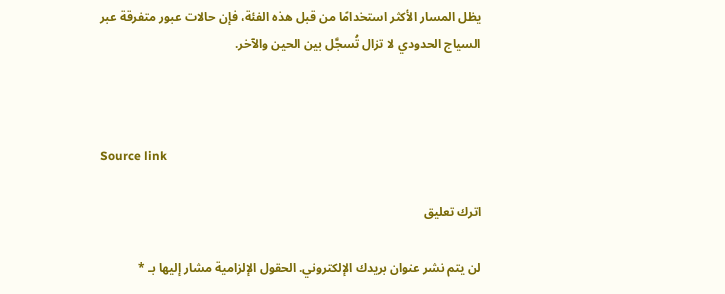يظل المسار الأكثر استخدامًا من قبل هذه الفئة، فإن حالات عبور متفرقة عبر السياج الحدودي لا تزال تُسجَّل بين الحين والآخر.



Source link

اترك تعليق

لن يتم نشر عنوان بريدك الإلكتروني. الحقول الإلزامية مشار إليها بـ *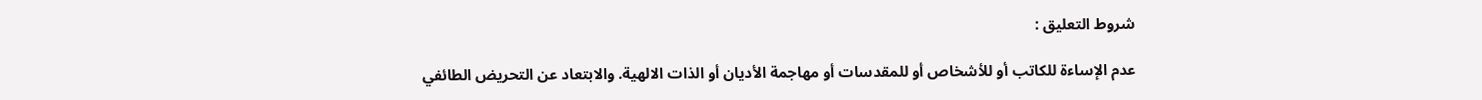شروط التعليق :

عدم الإساءة للكاتب أو للأشخاص أو للمقدسات أو مهاجمة الأديان أو الذات الالهية. والابتعاد عن التحريض الطائفي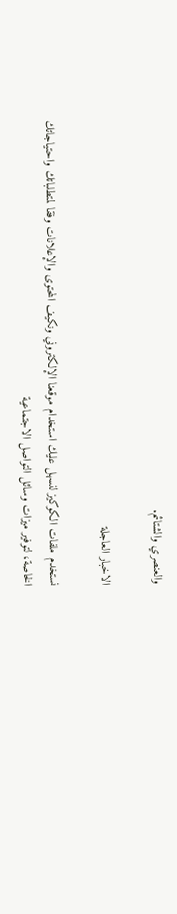والعنصري والشتائم.

الاخبار العاجلة

نستخدم ملفات الكوكيز لنسهل عليك استخدام موقعنا الإلكتروني ونكيف المحتوى والإعلانات وفقا لمتطلباتك واحتياجاتك الخاصة، لتوفير ميزات وسائل التواصل الاجتماعية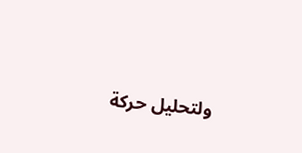ولتحليل حركة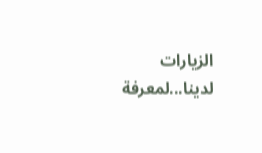الزيارات لدينا...لمعرفة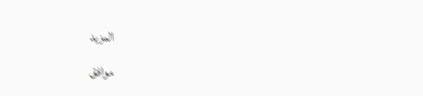المزيد

موافق